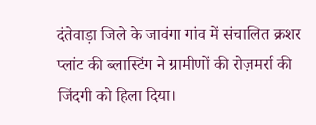दंतेवाड़ा जिले के जावंगा गांव में संचालित क्रशर प्लांट की ब्लास्टिंग ने ग्रामीणों की रोज़मर्रा की जिंदगी को हिला दिया।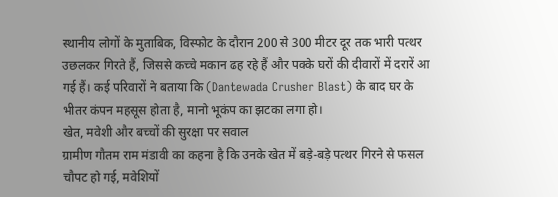स्थानीय लोगों के मुताबिक, विस्फोट के दौरान 200 से 300 मीटर दूर तक भारी पत्थर उछलकर गिरते हैं, जिससे कच्चे मकान ढह रहे हैं और पक्के घरों की दीवारों में दरारें आ गई हैं। कई परिवारों ने बताया कि (Dantewada Crusher Blast) के बाद घर के भीतर कंपन महसूस होता है, मानो भूकंप का झटका लगा हो।
खेत, मवेशी और बच्चों की सुरक्षा पर सवाल
ग्रामीण गौतम राम मंडावी का कहना है कि उनके खेत में बड़े-बड़े पत्थर गिरने से फसल चौपट हो गई, मवेशियों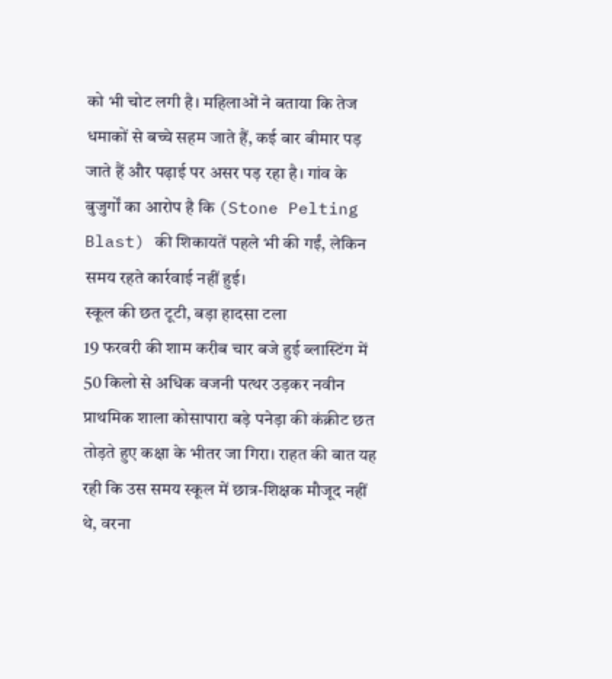को भी चोट लगी है। महिलाओं ने बताया कि तेज धमाकों से बच्चे सहम जाते हैं, कई बार बीमार पड़ जाते हैं और पढ़ाई पर असर पड़ रहा है। गांव के बुजुर्गों का आरोप है कि (Stone Pelting Blast) की शिकायतें पहले भी की गईं, लेकिन समय रहते कार्रवाई नहीं हुई।
स्कूल की छत टूटी, बड़ा हादसा टला
19 फरवरी की शाम करीब चार बजे हुई ब्लास्टिंग में 50 किलो से अधिक वजनी पत्थर उड़कर नवीन प्राथमिक शाला कोसापारा बड़े पनेड़ा की कंक्रीट छत तोड़ते हुए कक्षा के भीतर जा गिरा। राहत की बात यह रही कि उस समय स्कूल में छात्र-शिक्षक मौजूद नहीं थे, वरना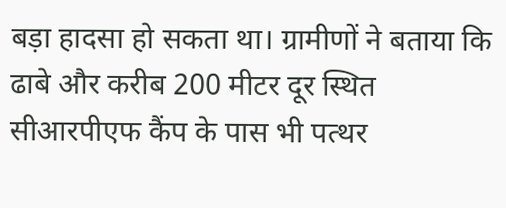बड़ा हादसा हो सकता था। ग्रामीणों ने बताया कि ढाबे और करीब 200 मीटर दूर स्थित सीआरपीएफ कैंप के पास भी पत्थर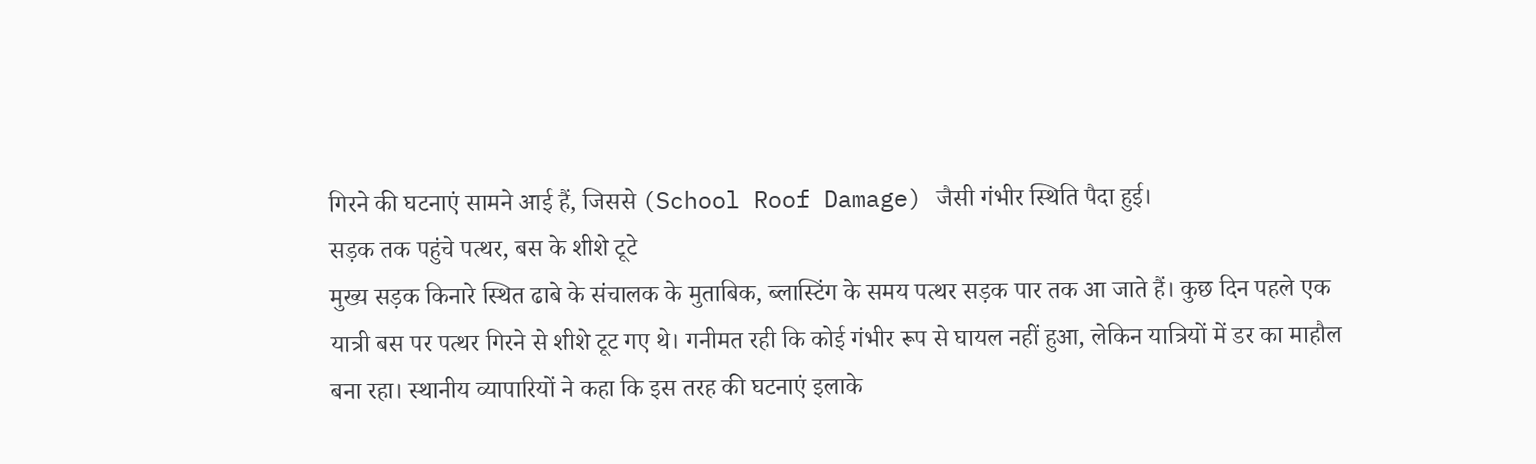गिरने की घटनाएं सामने आई हैं, जिससे (School Roof Damage) जैसी गंभीर स्थिति पैदा हुई।
सड़क तक पहुंचे पत्थर, बस के शीशे टूटे
मुख्य सड़क किनारे स्थित ढाबे के संचालक के मुताबिक, ब्लास्टिंग के समय पत्थर सड़क पार तक आ जाते हैं। कुछ दिन पहले एक यात्री बस पर पत्थर गिरने से शीशे टूट गए थे। गनीमत रही कि कोई गंभीर रूप से घायल नहीं हुआ, लेकिन यात्रियों में डर का माहौल बना रहा। स्थानीय व्यापारियों ने कहा कि इस तरह की घटनाएं इलाके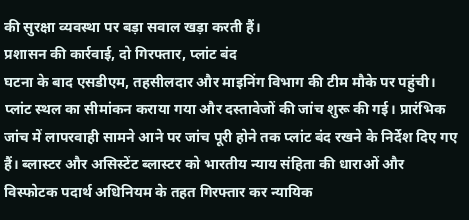की सुरक्षा व्यवस्था पर बड़ा सवाल खड़ा करती हैं।
प्रशासन की कार्रवाई, दो गिरफ्तार, प्लांट बंद
घटना के बाद एसडीएम, तहसीलदार और माइनिंग विभाग की टीम मौके पर पहुंची। प्लांट स्थल का सीमांकन कराया गया और दस्तावेजों की जांच शुरू की गई। प्रारंभिक जांच में लापरवाही सामने आने पर जांच पूरी होने तक प्लांट बंद रखने के निर्देश दिए गए हैं। ब्लास्टर और असिस्टेंट ब्लास्टर को भारतीय न्याय संहिता की धाराओं और विस्फोटक पदार्थ अधिनियम के तहत गिरफ्तार कर न्यायिक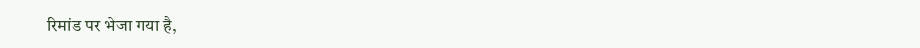रिमांड पर भेजा गया है,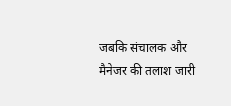जबकि संचालक और मैनेजर की तलाश जारी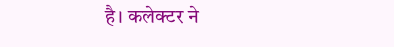है। कलेक्टर ने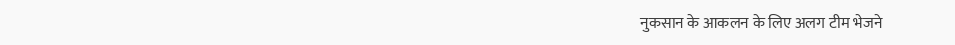नुकसान के आकलन के लिए अलग टीम भेजने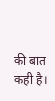की बात कही है।